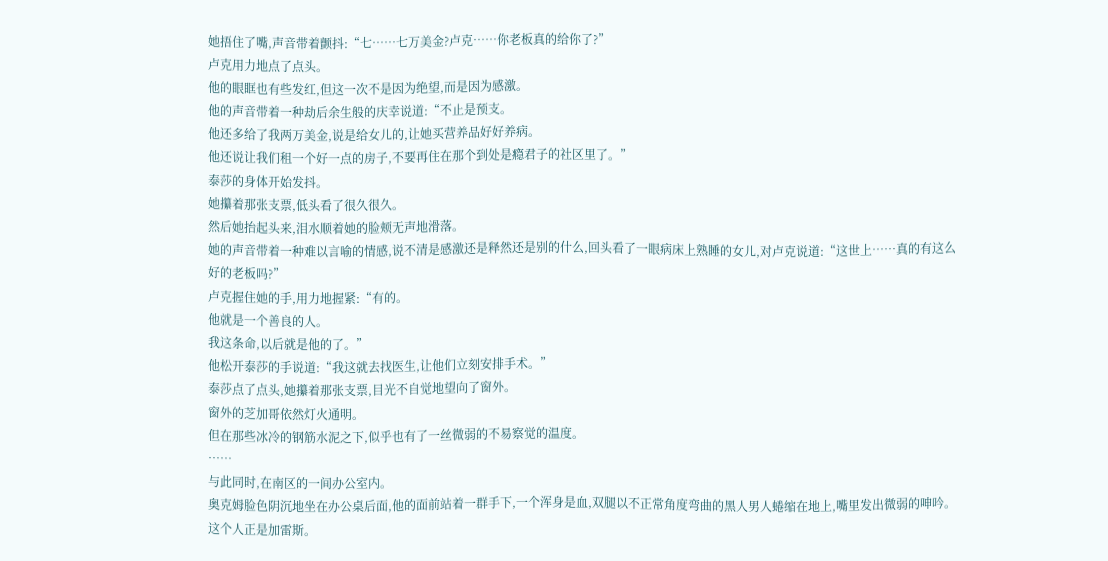她捂住了嘴,声音带着颤抖:“七……七万美金?卢克……你老板真的给你了?”
卢克用力地点了点头。
他的眼眶也有些发红,但这一次不是因为绝望,而是因为感激。
他的声音带着一种劫后余生般的庆幸说道:“不止是预支。
他还多给了我两万美金,说是给女儿的,让她买营养品好好养病。
他还说让我们租一个好一点的房子,不要再住在那个到处是瘾君子的社区里了。”
泰莎的身体开始发抖。
她攥着那张支票,低头看了很久很久。
然后她抬起头来,泪水顺着她的脸颊无声地滑落。
她的声音带着一种难以言喻的情感,说不清是感激还是释然还是别的什么,回头看了一眼病床上熟睡的女儿,对卢克说道:“这世上……真的有这么好的老板吗?”
卢克握住她的手,用力地握紧:“有的。
他就是一个善良的人。
我这条命,以后就是他的了。”
他松开泰莎的手说道:“我这就去找医生,让他们立刻安排手术。”
泰莎点了点头,她攥着那张支票,目光不自觉地望向了窗外。
窗外的芝加哥依然灯火通明。
但在那些冰冷的钢筋水泥之下,似乎也有了一丝微弱的不易察觉的温度。
……
与此同时,在南区的一间办公室内。
奥克姆脸色阴沉地坐在办公桌后面,他的面前站着一群手下,一个浑身是血,双腿以不正常角度弯曲的黑人男人蜷缩在地上,嘴里发出微弱的呻吟。
这个人正是加雷斯。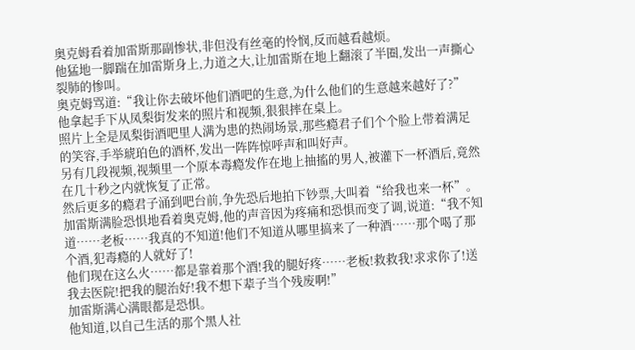奥克姆看着加雷斯那副惨状,非但没有丝毫的怜悯,反而越看越烦。
他猛地一脚踹在加雷斯身上,力道之大,让加雷斯在地上翻滚了半圈,发出一声撕心裂肺的惨叫。
奥克姆骂道:“我让你去破坏他们酒吧的生意,为什么他们的生意越来越好了?”
他拿起手下从凤梨街发来的照片和视频,狠狠摔在桌上。
照片上全是凤梨街酒吧里人满为患的热闹场景,那些瘾君子们个个脸上带着满足的笑容,手举琥珀色的酒杯,发出一阵阵惊呼声和叫好声。
另有几段视频,视频里一个原本毒瘾发作在地上抽搐的男人,被灌下一杯酒后,竟然在几十秒之内就恢复了正常。
然后更多的瘾君子涌到吧台前,争先恐后地拍下钞票,大叫着“给我也来一杯”。
加雷斯满脸恐惧地看着奥克姆,他的声音因为疼痛和恐惧而变了调,说道:“我不知道……老板……我真的不知道!他们不知道从哪里搞来了一种酒……那个喝了那个酒,犯毒瘾的人就好了!
他们现在这么火……都是靠着那个酒!我的腿好疼……老板!救救我!求求你了!送我去医院!把我的腿治好!我不想下辈子当个残废啊!”
加雷斯满心满眼都是恐惧。
他知道,以自己生活的那个黑人社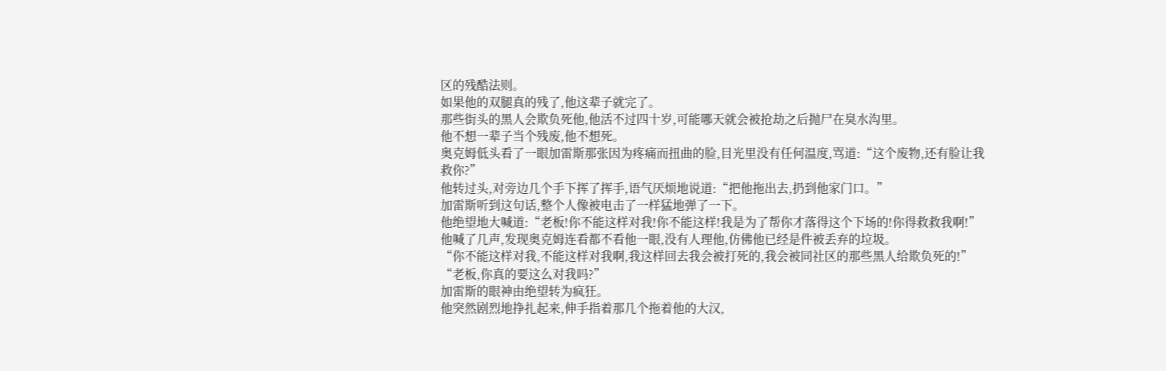区的残酷法则。
如果他的双腿真的残了,他这辈子就完了。
那些街头的黑人会欺负死他,他活不过四十岁,可能哪天就会被抢劫之后抛尸在臭水沟里。
他不想一辈子当个残废,他不想死。
奥克姆低头看了一眼加雷斯那张因为疼痛而扭曲的脸,目光里没有任何温度,骂道:“这个废物,还有脸让我救你?”
他转过头,对旁边几个手下挥了挥手,语气厌烦地说道:“把他拖出去,扔到他家门口。”
加雷斯听到这句话,整个人像被电击了一样猛地弹了一下。
他绝望地大喊道:“老板!你不能这样对我!你不能这样!我是为了帮你才落得这个下场的!你得救救我啊!”
他喊了几声,发现奥克姆连看都不看他一眼,没有人理他,仿佛他已经是件被丢弃的垃圾。
“你不能这样对我,不能这样对我啊,我这样回去我会被打死的,我会被同社区的那些黑人给欺负死的!”
“老板,你真的要这么对我吗?”
加雷斯的眼神由绝望转为疯狂。
他突然剧烈地挣扎起来,伸手指着那几个拖着他的大汉,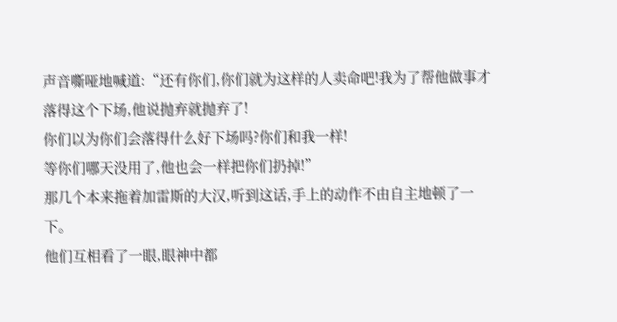声音嘶哑地喊道:“还有你们,你们就为这样的人卖命吧!我为了帮他做事才落得这个下场,他说抛弃就抛弃了!
你们以为你们会落得什么好下场吗?你们和我一样!
等你们哪天没用了,他也会一样把你们扔掉!”
那几个本来拖着加雷斯的大汉,听到这话,手上的动作不由自主地顿了一下。
他们互相看了一眼,眼神中都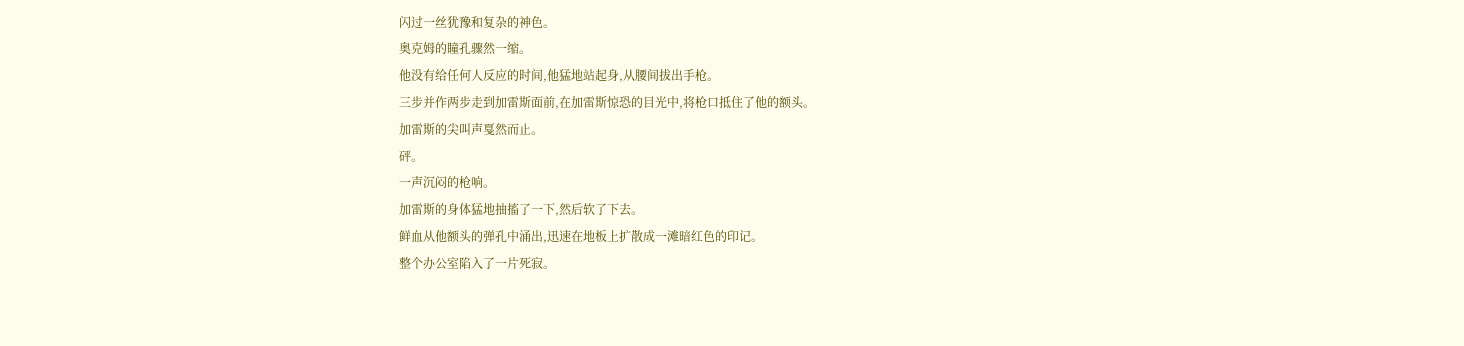闪过一丝犹豫和复杂的神色。
奥克姆的瞳孔骤然一缩。
他没有给任何人反应的时间,他猛地站起身,从腰间拔出手枪。
三步并作两步走到加雷斯面前,在加雷斯惊恐的目光中,将枪口抵住了他的额头。
加雷斯的尖叫声戛然而止。
砰。
一声沉闷的枪响。
加雷斯的身体猛地抽搐了一下,然后软了下去。
鲜血从他额头的弹孔中涌出,迅速在地板上扩散成一滩暗红色的印记。
整个办公室陷入了一片死寂。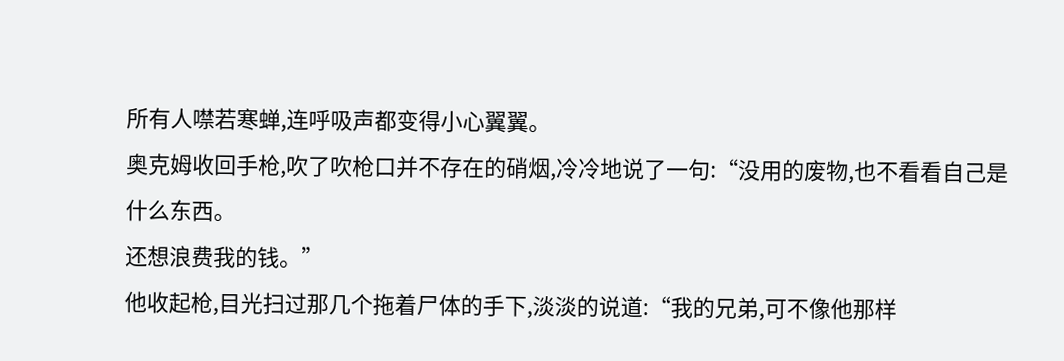所有人噤若寒蝉,连呼吸声都变得小心翼翼。
奥克姆收回手枪,吹了吹枪口并不存在的硝烟,冷冷地说了一句:“没用的废物,也不看看自己是什么东西。
还想浪费我的钱。”
他收起枪,目光扫过那几个拖着尸体的手下,淡淡的说道:“我的兄弟,可不像他那样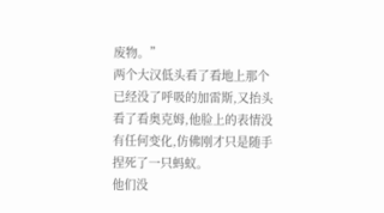废物。”
两个大汉低头看了看地上那个已经没了呼吸的加雷斯,又抬头看了看奥克姆,他脸上的表情没有任何变化,仿佛刚才只是随手捏死了一只蚂蚁。
他们没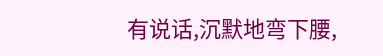有说话,沉默地弯下腰,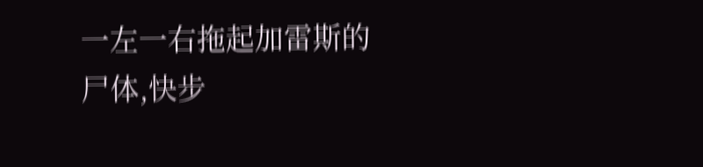一左一右拖起加雷斯的尸体,快步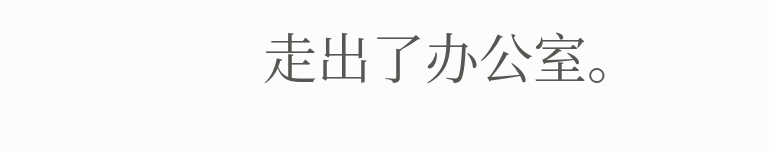走出了办公室。